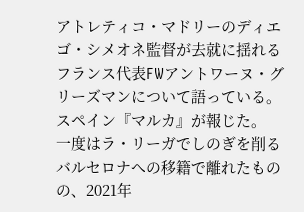アトレティコ・マドリーのディエゴ・シメオネ監督が去就に揺れるフランス代表FWアントワーヌ・グリーズマンについて語っている。スペイン『マルカ』が報じた。
一度はラ・リーガでしのぎを削るバルセロナへの移籍で離れたものの、2021年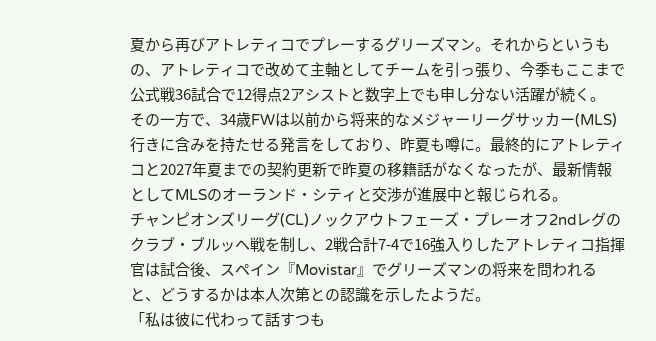夏から再びアトレティコでプレーするグリーズマン。それからというもの、アトレティコで改めて主軸としてチームを引っ張り、今季もここまで公式戦36試合で12得点2アシストと数字上でも申し分ない活躍が続く。
その一方で、34歳FWは以前から将来的なメジャーリーグサッカー(MLS)行きに含みを持たせる発言をしており、昨夏も噂に。最終的にアトレティコと2027年夏までの契約更新で昨夏の移籍話がなくなったが、最新情報としてMLSのオーランド・シティと交渉が進展中と報じられる。
チャンピオンズリーグ(CL)ノックアウトフェーズ・プレーオフ2ndレグのクラブ・ブルッヘ戦を制し、2戦合計7-4で16強入りしたアトレティコ指揮官は試合後、スペイン『Movistar』でグリーズマンの将来を問われると、どうするかは本人次第との認識を示したようだ。
「私は彼に代わって話すつも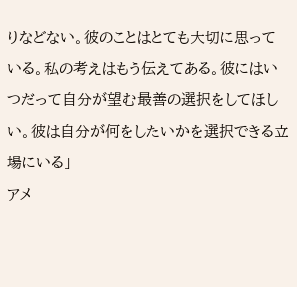りなどない。彼のことはとても大切に思っている。私の考えはもう伝えてある。彼にはいつだって自分が望む最善の選択をしてほしい。彼は自分が何をしたいかを選択できる立場にいる」
アメ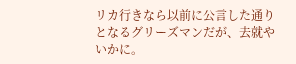リカ行きなら以前に公言した通りとなるグリーズマンだが、去就やいかに。